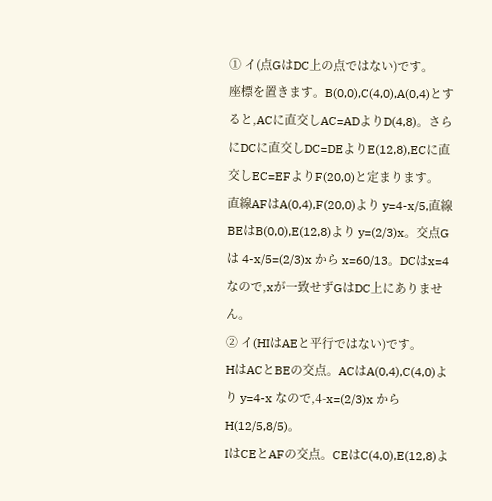① イ(点GはDC上の点ではない)です。
座標を置きます。B(0,0),C(4,0),A(0,4)とすると,ACに直交しAC=ADよりD(4,8)。さらにDCに直交しDC=DEよりE(12,8),ECに直交しEC=EFよりF(20,0)と定まります。
直線AFはA(0,4),F(20,0)より y=4-x/5,直線BEはB(0,0),E(12,8)より y=(2/3)x。交点Gは 4-x/5=(2/3)x から x=60/13。DCはx=4なので,xが一致せずGはDC上にありません。
② イ(HIはAEと平行ではない)です。
HはACとBEの交点。ACはA(0,4),C(4,0)より y=4-x なので,4-x=(2/3)x から H(12/5,8/5)。
IはCEとAFの交点。CEはC(4,0),E(12,8)よ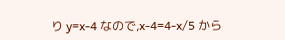り y=x-4 なので,x-4=4-x/5 から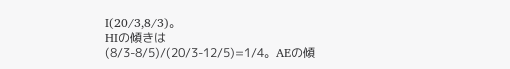I(20/3,8/3)。
HIの傾きは (8/3-8/5)/(20/3-12/5)=1/4。AEの傾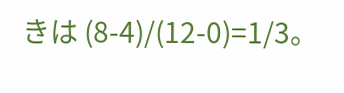きは (8-4)/(12-0)=1/3。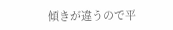傾きが違うので平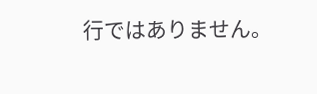行ではありません。